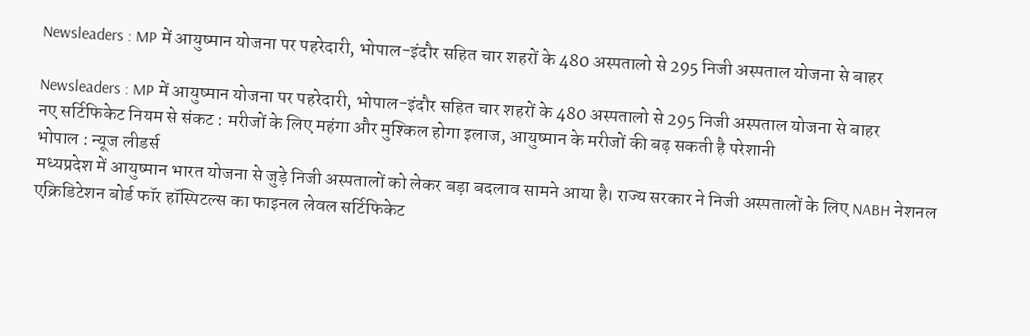Newsleaders : MP में आयुष्मान योजना पर पहरेदारी, भोपाल-इंदौर सहित चार शहरों के 480 अस्पतालो से 295 निजी अस्पताल योजना से बाहर

Newsleaders : MP में आयुष्मान योजना पर पहरेदारी, भोपाल-इंदौर सहित चार शहरों के 480 अस्पतालो से 295 निजी अस्पताल योजना से बाहर
नए सर्टिफिकेट नियम से संकट : मरीजों के लिए महंगा और मुश्किल होगा इलाज, आयुष्मान के मरीजों की बढ़ सकती है परेशानी
भोपाल : न्यूज लीडर्स
मध्यप्रदेश में आयुष्मान भारत योजना से जुड़े निजी अस्पतालों को लेकर बड़ा बदलाव सामने आया है। राज्य सरकार ने निजी अस्पतालों के लिए NABH नेशनल एक्रिडिटेशन बोर्ड फॉर हॉस्पिटल्स का फाइनल लेवल सर्टिफिकेट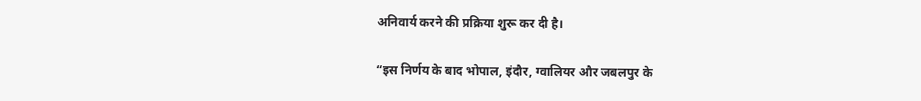अनिवार्य करने की प्रक्रिया शुरू कर दी है।

“इस निर्णय के बाद भोपाल, इंदौर, ग्वालियर और जबलपुर के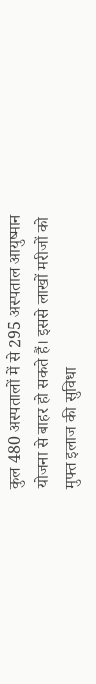कुल 480 अस्पतालों में से 295 अस्पताल आयुष्मान योजना से बाहर हो सकते हैं। इससे लाखों मरीजों को मुफ्त इलाज की सुविधा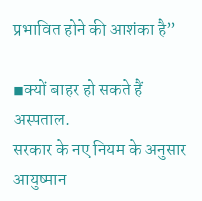प्रभावित होने की आशंका है”

◾क्यों बाहर हो सकते हैं अस्पताल.
सरकार के नए नियम के अनुसार आयुष्मान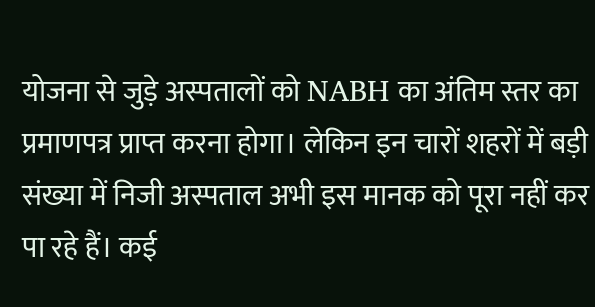योजना से जुड़े अस्पतालों को NABH का अंतिम स्तर का प्रमाणपत्र प्राप्त करना होगा। लेकिन इन चारों शहरों में बड़ी संख्या में निजी अस्पताल अभी इस मानक को पूरा नहीं कर पा रहे हैं। कई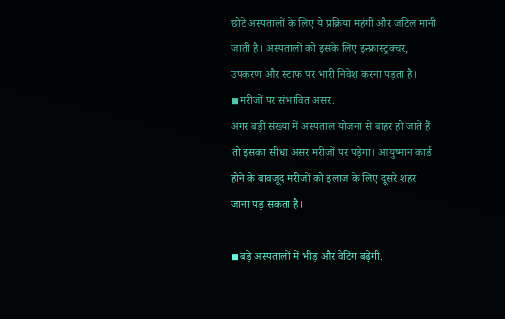छोटे अस्पतालों के लिए ये प्रक्रिया महंगी और जटिल मानी जाती है। अस्पतालों को इसके लिए इन्फ्रास्ट्रक्चर, उपकरण और स्टाफ पर भारी निवेश करना पड़ता है।
◾मरीजों पर संभावित असर.
अगर बड़ी संख्या में अस्पताल योजना से बाहर हो जाते हैं तो इसका सीधा असर मरीजों पर पड़ेगा। आयुष्मान कार्ड होने के बावजूद मरीजों को इलाज के लिए दूसरे शहर जाना पड़ सकता है।

◾बड़े अस्पतालों में भीड़ और वेटिंग बढ़ेगी.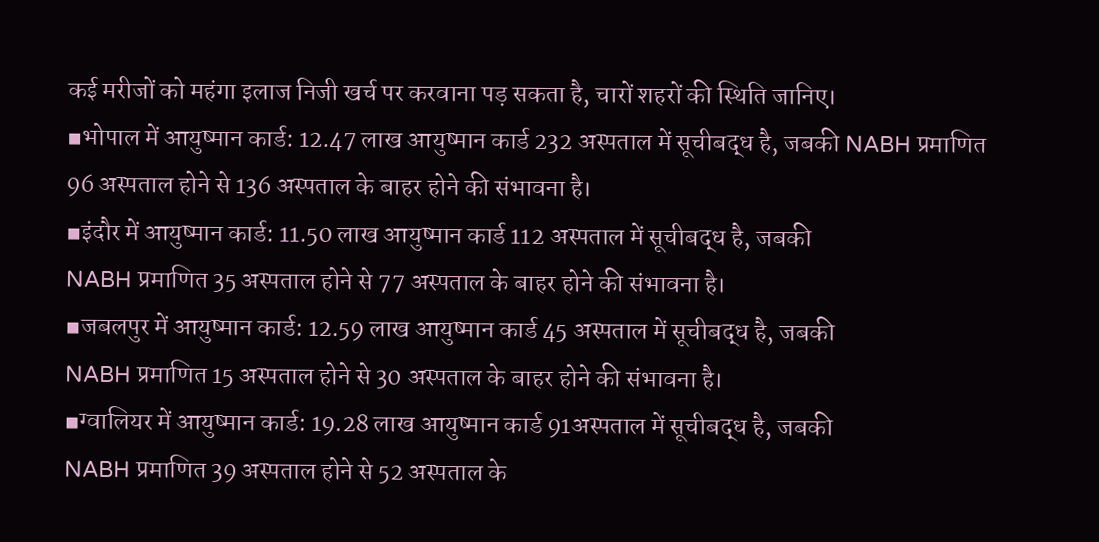कई मरीजों को महंगा इलाज निजी खर्च पर करवाना पड़ सकता है, चारों शहरों की स्थिति जानिए।
▪भोपाल में आयुष्मान कार्ड: 12.47 लाख आयुष्मान कार्ड 232 अस्पताल में सूचीबद्ध है, जबकी NABH प्रमाणित 96 अस्पताल होने से 136 अस्पताल के बाहर होने की संभावना है।
▪इंदौर में आयुष्मान कार्ड: 11.50 लाख आयुष्मान कार्ड 112 अस्पताल में सूचीबद्ध है, जबकी
NABH प्रमाणित 35 अस्पताल होने से 77 अस्पताल के बाहर होने की संभावना है।
▪जबलपुर में आयुष्मान कार्ड: 12.59 लाख आयुष्मान कार्ड 45 अस्पताल में सूचीबद्ध है, जबकी
NABH प्रमाणित 15 अस्पताल होने से 30 अस्पताल के बाहर होने की संभावना है।
▪ग्वालियर में आयुष्मान कार्ड: 19.28 लाख आयुष्मान कार्ड 91अस्पताल में सूचीबद्ध है, जबकी
NABH प्रमाणित 39 अस्पताल होने से 52 अस्पताल के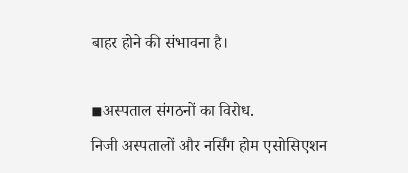बाहर होने की संभावना है।

◾अस्पताल संगठनों का विरोध.
निजी अस्पतालों और नर्सिंग होम एसोसिएशन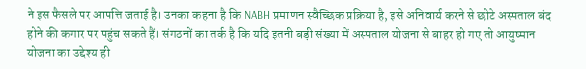ने इस फैसले पर आपत्ति जताई है। उनका कहना है कि NABH प्रमाणन स्वैच्छिक प्रक्रिया है, इसे अनिवार्य करने से छोटे अस्पताल बंद होने की कगार पर पहुंच सकते हैं। संगठनों का तर्क है कि यदि इतनी बड़ी संख्या में अस्पताल योजना से बाहर हो गए तो आयुष्मान योजना का उद्देश्य ही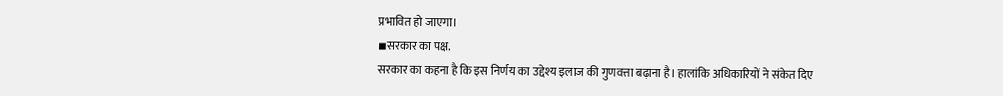प्रभावित हो जाएगा।
◾सरकार का पक्ष.
सरकार का कहना है कि इस निर्णय का उद्देश्य इलाज की गुणवत्ता बढ़ाना है। हालांकि अधिकारियों ने संकेत दिए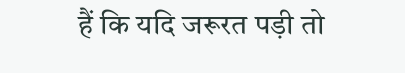हैं कि यदि जरूरत पड़ी तो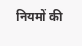नियमों की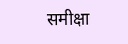समीक्षा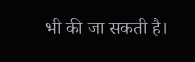भी की जा सकती है।